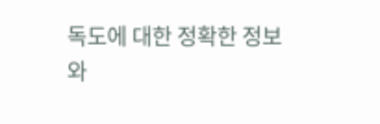독도에 대한 정확한 정보와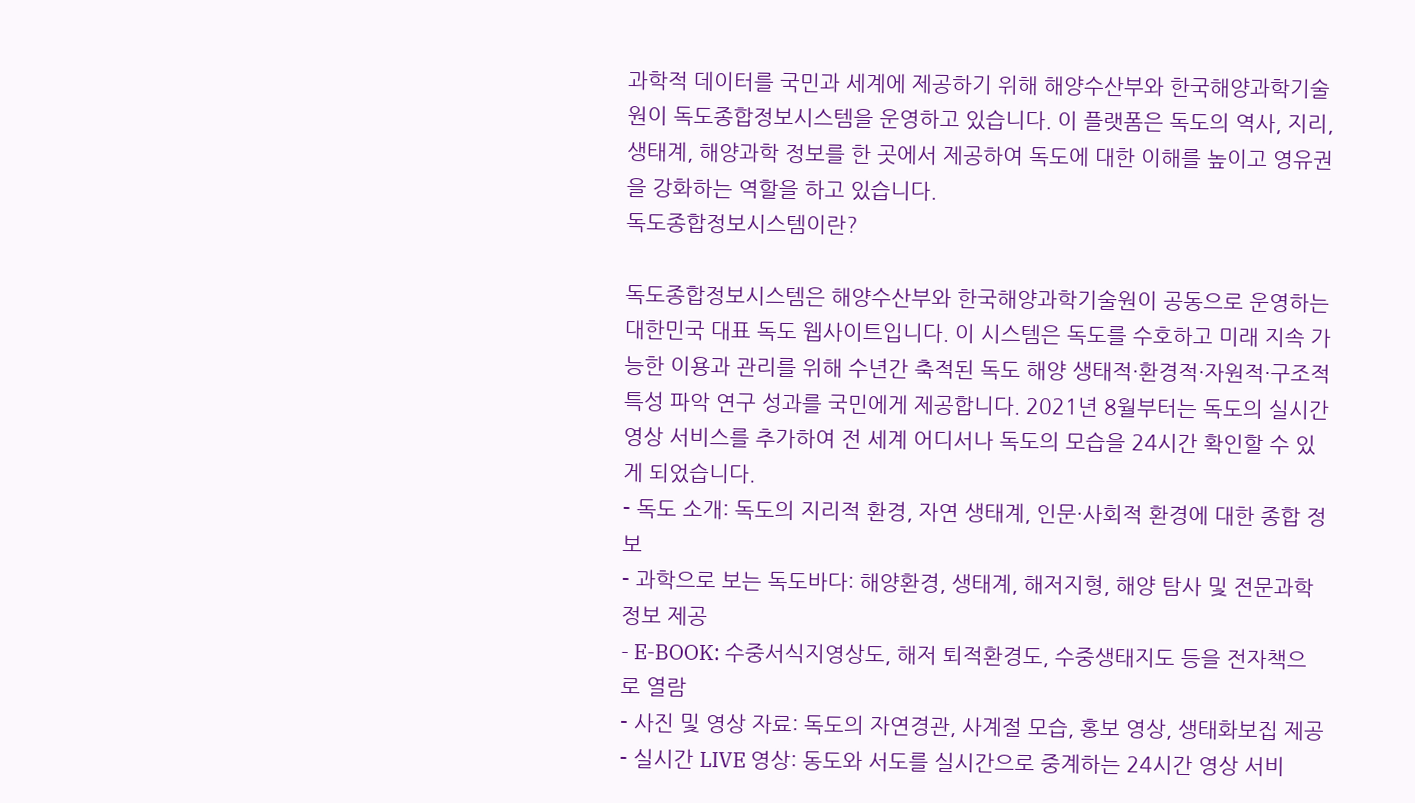과학적 데이터를 국민과 세계에 제공하기 위해 해양수산부와 한국해양과학기술원이 독도종합정보시스템을 운영하고 있습니다. 이 플랫폼은 독도의 역사, 지리, 생태계, 해양과학 정보를 한 곳에서 제공하여 독도에 대한 이해를 높이고 영유권을 강화하는 역할을 하고 있습니다.
독도종합정보시스템이란?

독도종합정보시스템은 해양수산부와 한국해양과학기술원이 공동으로 운영하는 대한민국 대표 독도 웹사이트입니다. 이 시스템은 독도를 수호하고 미래 지속 가능한 이용과 관리를 위해 수년간 축적된 독도 해양 생태적·환경적·자원적·구조적 특성 파악 연구 성과를 국민에게 제공합니다. 2021년 8월부터는 독도의 실시간 영상 서비스를 추가하여 전 세계 어디서나 독도의 모습을 24시간 확인할 수 있게 되었습니다.
- 독도 소개: 독도의 지리적 환경, 자연 생태계, 인문·사회적 환경에 대한 종합 정보
- 과학으로 보는 독도바다: 해양환경, 생태계, 해저지형, 해양 탐사 및 전문과학정보 제공
- E-BOOK: 수중서식지영상도, 해저 퇴적환경도, 수중생태지도 등을 전자책으로 열람
- 사진 및 영상 자료: 독도의 자연경관, 사계절 모습, 홍보 영상, 생태화보집 제공
- 실시간 LIVE 영상: 동도와 서도를 실시간으로 중계하는 24시간 영상 서비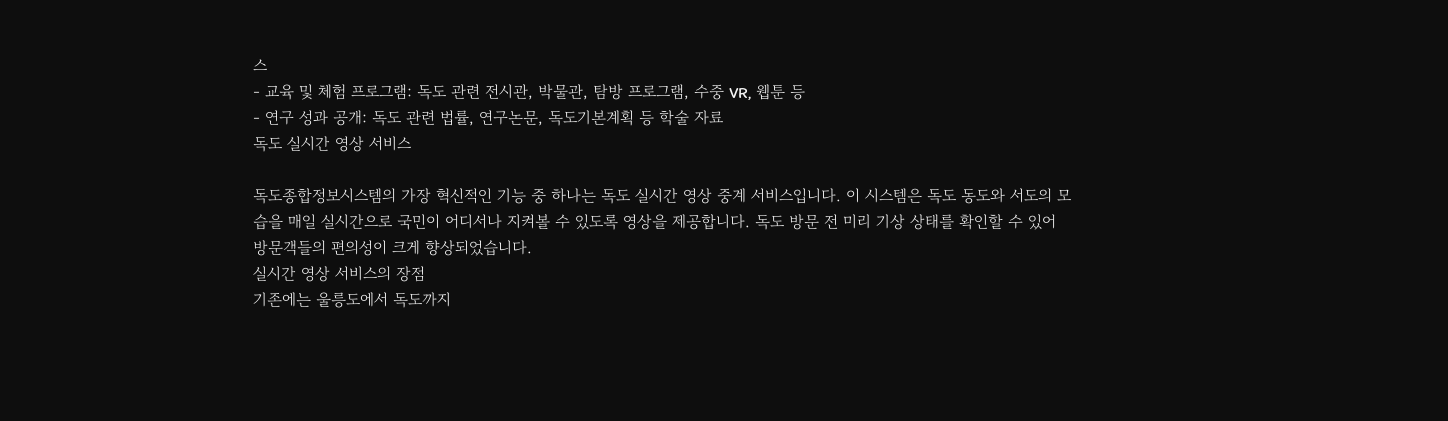스
- 교육 및 체험 프로그램: 독도 관련 전시관, 박물관, 탐방 프로그램, 수중 VR, 웹툰 등
- 연구 성과 공개: 독도 관련 법률, 연구논문, 독도기본계획 등 학술 자료
독도 실시간 영상 서비스

독도종합정보시스템의 가장 혁신적인 기능 중 하나는 독도 실시간 영상 중계 서비스입니다. 이 시스템은 독도 동도와 서도의 모습을 매일 실시간으로 국민이 어디서나 지켜볼 수 있도록 영상을 제공합니다. 독도 방문 전 미리 기상 상태를 확인할 수 있어 방문객들의 편의성이 크게 향상되었습니다.
실시간 영상 서비스의 장점
기존에는 울릉도에서 독도까지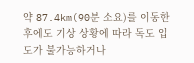약 87.4km(90분 소요)를 이동한 후에도 기상 상황에 따라 독도 입도가 불가능하거나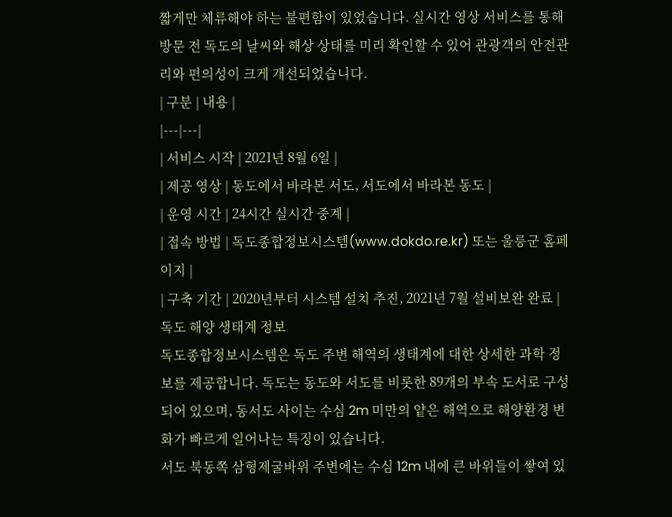짧게만 체류해야 하는 불편함이 있었습니다. 실시간 영상 서비스를 통해 방문 전 독도의 날씨와 해상 상태를 미리 확인할 수 있어 관광객의 안전관리와 편의성이 크게 개선되었습니다.
| 구분 | 내용 |
|---|---|
| 서비스 시작 | 2021년 8월 6일 |
| 제공 영상 | 동도에서 바라본 서도, 서도에서 바라본 동도 |
| 운영 시간 | 24시간 실시간 중계 |
| 접속 방법 | 독도종합정보시스템(www.dokdo.re.kr) 또는 울릉군 홈페이지 |
| 구축 기간 | 2020년부터 시스템 설치 추진, 2021년 7월 설비보완 완료 |
독도 해양 생태계 정보
독도종합정보시스템은 독도 주변 해역의 생태계에 대한 상세한 과학 정보를 제공합니다. 독도는 동도와 서도를 비롯한 89개의 부속 도서로 구성되어 있으며, 동서도 사이는 수심 2m 미만의 얕은 해역으로 해양환경 변화가 빠르게 일어나는 특징이 있습니다.
서도 북동쪽 삼형제굴바위 주변에는 수심 12m 내에 큰 바위들이 쌓여 있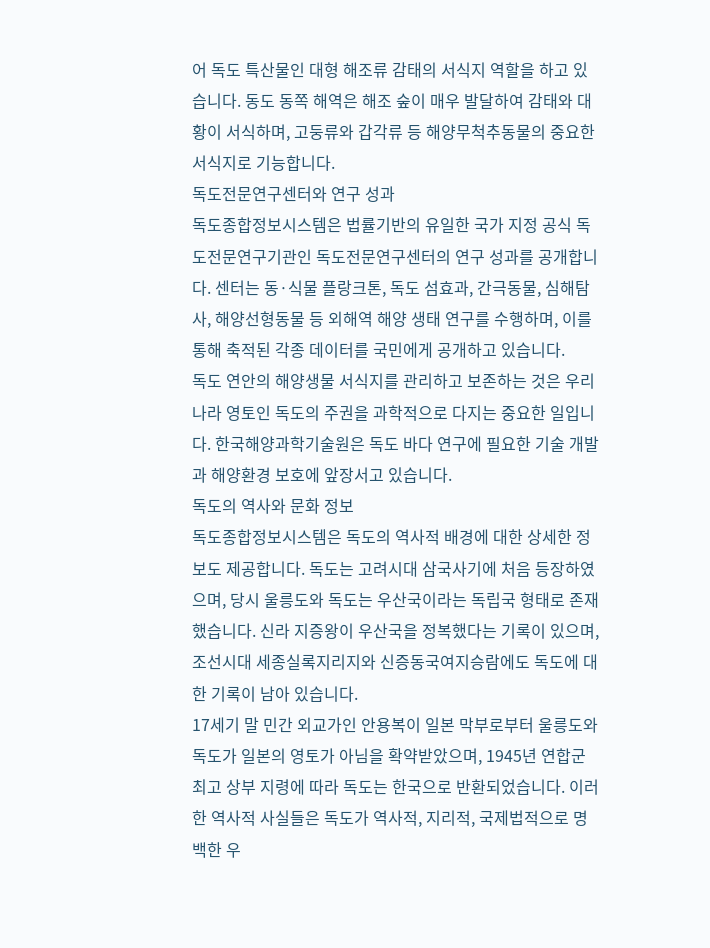어 독도 특산물인 대형 해조류 감태의 서식지 역할을 하고 있습니다. 동도 동쪽 해역은 해조 숲이 매우 발달하여 감태와 대황이 서식하며, 고둥류와 갑각류 등 해양무척추동물의 중요한 서식지로 기능합니다.
독도전문연구센터와 연구 성과
독도종합정보시스템은 법률기반의 유일한 국가 지정 공식 독도전문연구기관인 독도전문연구센터의 연구 성과를 공개합니다. 센터는 동·식물 플랑크톤, 독도 섬효과, 간극동물, 심해탐사, 해양선형동물 등 외해역 해양 생태 연구를 수행하며, 이를 통해 축적된 각종 데이터를 국민에게 공개하고 있습니다.
독도 연안의 해양생물 서식지를 관리하고 보존하는 것은 우리나라 영토인 독도의 주권을 과학적으로 다지는 중요한 일입니다. 한국해양과학기술원은 독도 바다 연구에 필요한 기술 개발과 해양환경 보호에 앞장서고 있습니다.
독도의 역사와 문화 정보
독도종합정보시스템은 독도의 역사적 배경에 대한 상세한 정보도 제공합니다. 독도는 고려시대 삼국사기에 처음 등장하였으며, 당시 울릉도와 독도는 우산국이라는 독립국 형태로 존재했습니다. 신라 지증왕이 우산국을 정복했다는 기록이 있으며, 조선시대 세종실록지리지와 신증동국여지승람에도 독도에 대한 기록이 남아 있습니다.
17세기 말 민간 외교가인 안용복이 일본 막부로부터 울릉도와 독도가 일본의 영토가 아님을 확약받았으며, 1945년 연합군 최고 상부 지령에 따라 독도는 한국으로 반환되었습니다. 이러한 역사적 사실들은 독도가 역사적, 지리적, 국제법적으로 명백한 우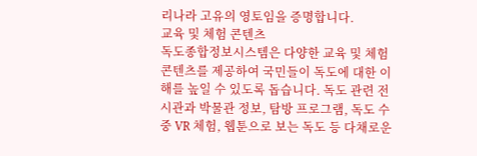리나라 고유의 영토임을 증명합니다.
교육 및 체험 콘텐츠
독도종합정보시스템은 다양한 교육 및 체험 콘텐츠를 제공하여 국민들이 독도에 대한 이해를 높일 수 있도록 돕습니다. 독도 관련 전시관과 박물관 정보, 탐방 프로그램, 독도 수중 VR 체험, 웹툰으로 보는 독도 등 다채로운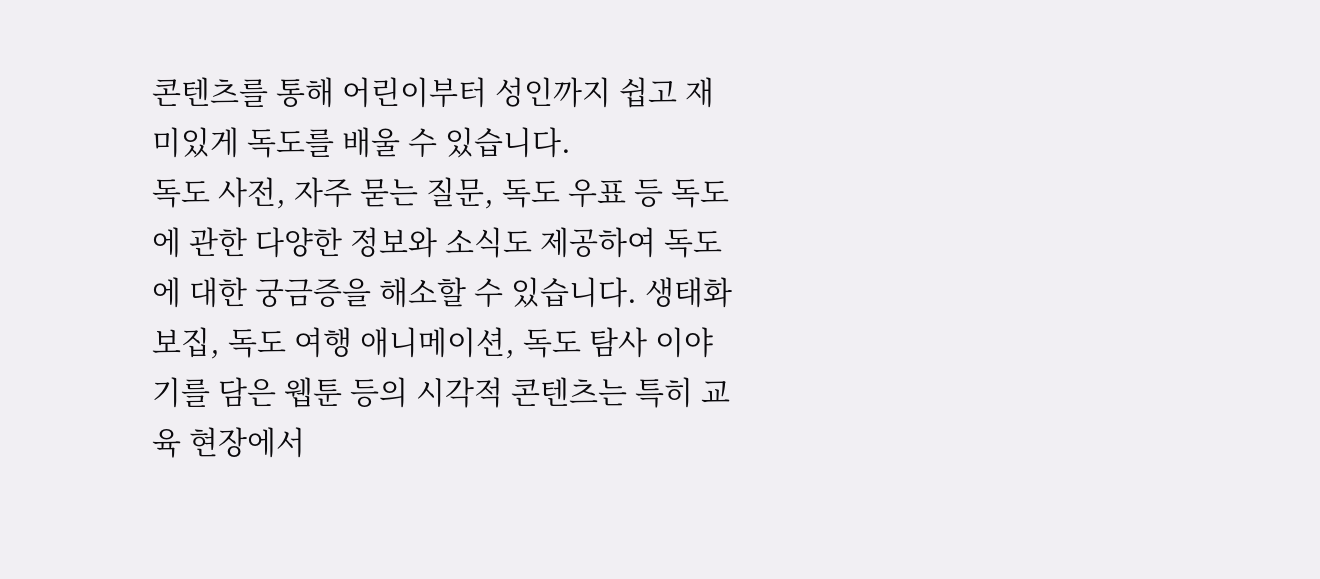콘텐츠를 통해 어린이부터 성인까지 쉽고 재미있게 독도를 배울 수 있습니다.
독도 사전, 자주 묻는 질문, 독도 우표 등 독도에 관한 다양한 정보와 소식도 제공하여 독도에 대한 궁금증을 해소할 수 있습니다. 생태화보집, 독도 여행 애니메이션, 독도 탐사 이야기를 담은 웹툰 등의 시각적 콘텐츠는 특히 교육 현장에서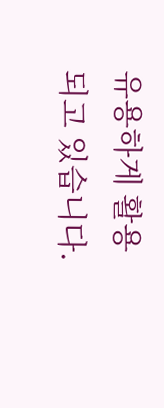유용하게 활용되고 있습니다.